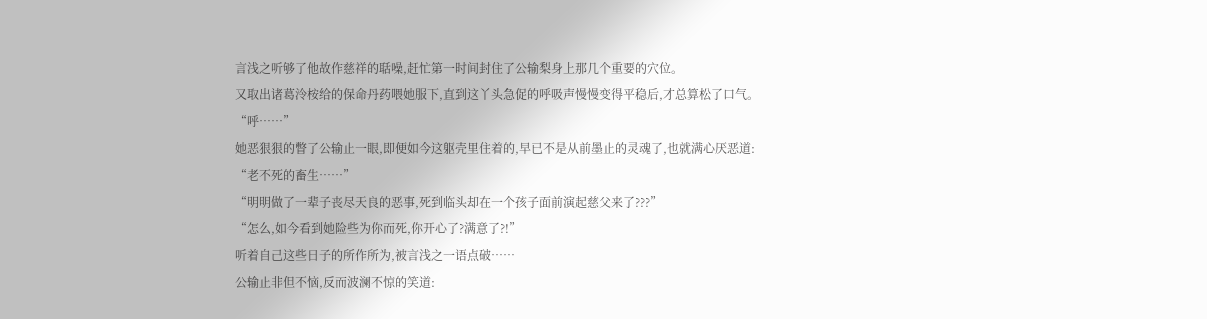言浅之听够了他故作慈祥的聒噪,赶忙第一时间封住了公输梨身上那几个重要的穴位。
又取出诸葛泠桉给的保命丹药喂她服下,直到这丫头急促的呼吸声慢慢变得平稳后,才总算松了口气。
“呼……”
她恶狠狠的瞥了公输止一眼,即便如今这躯壳里住着的,早已不是从前墨止的灵魂了,也就满心厌恶道:
“老不死的畜生……”
“明明做了一辈子丧尽天良的恶事,死到临头却在一个孩子面前演起慈父来了???”
“怎么,如今看到她险些为你而死,你开心了?满意了?!”
听着自己这些日子的所作所为,被言浅之一语点破……
公输止非但不恼,反而波澜不惊的笑道: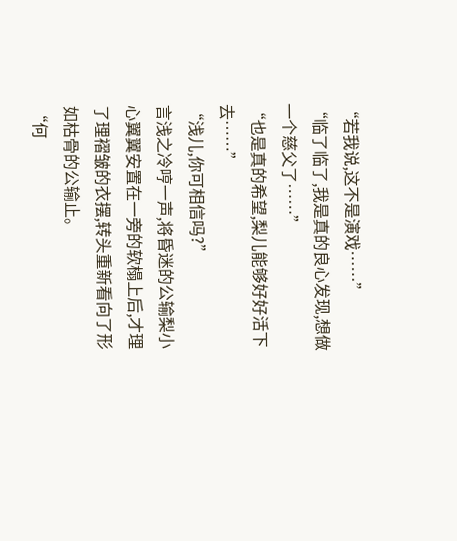“若我说,这不是演戏……”
“临了临了,我是真的良心发现,想做一个慈父了……”
“也是真的希望,梨儿能够好好活下去……”
“浅儿,你可相信吗?”
言浅之冷哼一声,将昏迷的公输梨小心翼翼安置在一旁的软榻上后,才理了理褶皱的衣摆,转头重新看向了形如枯骨的公输止。
“何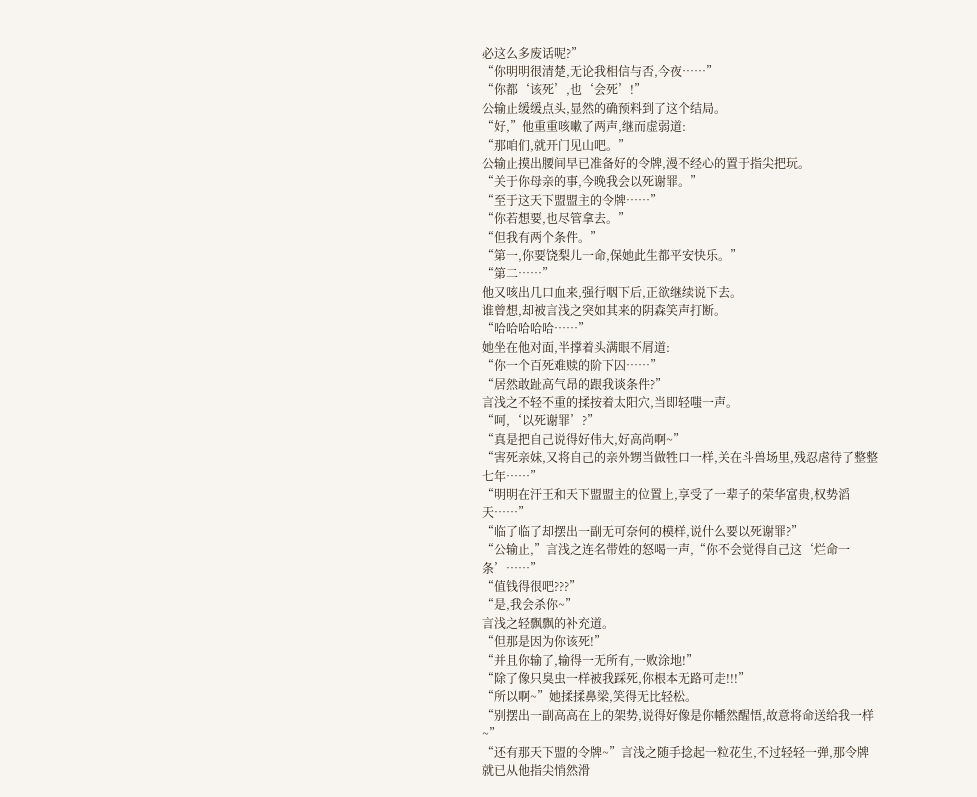必这么多废话呢?”
“你明明很清楚,无论我相信与否,今夜……”
“你都‘该死’,也‘会死’!”
公输止缓缓点头,显然的确预料到了这个结局。
“好,”他重重咳嗽了两声,继而虚弱道:
“那咱们,就开门见山吧。”
公输止摸出腰间早已准备好的令牌,漫不经心的置于指尖把玩。
“关于你母亲的事,今晚我会以死谢罪。”
“至于这天下盟盟主的令牌……”
“你若想要,也尽管拿去。”
“但我有两个条件。”
“第一,你要饶梨儿一命,保她此生都平安快乐。”
“第二……”
他又咳出几口血来,强行咽下后,正欲继续说下去。
谁曾想,却被言浅之突如其来的阴森笑声打断。
“哈哈哈哈哈……”
她坐在他对面,半撑着头满眼不屑道:
“你一个百死难赎的阶下囚……”
“居然敢趾高气昂的跟我谈条件?”
言浅之不轻不重的揉按着太阳穴,当即轻嗤一声。
“呵,‘以死谢罪’?”
“真是把自己说得好伟大,好高尚啊~”
“害死亲妹,又将自己的亲外甥当做牲口一样,关在斗兽场里,残忍虐待了整整七年……”
“明明在汗王和天下盟盟主的位置上,享受了一辈子的荣华富贵,权势滔天……”
“临了临了却摆出一副无可奈何的模样,说什么要以死谢罪?”
“公输止,”言浅之连名带姓的怒喝一声,“你不会觉得自己这‘烂命一条’……”
“值钱得很吧???”
“是,我会杀你~”
言浅之轻飘飘的补充道。
“但那是因为你该死!”
“并且你输了,输得一无所有,一败涂地!”
“除了像只臭虫一样被我踩死,你根本无路可走!!!”
“所以啊~”她揉揉鼻梁,笑得无比轻松。
“别摆出一副高高在上的架势,说得好像是你幡然醒悟,故意将命送给我一样~”
“还有那天下盟的令牌~”言浅之随手捻起一粒花生,不过轻轻一弹,那令牌就已从他指尖悄然滑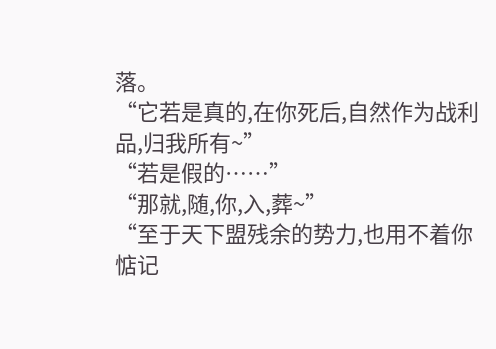落。
“它若是真的,在你死后,自然作为战利品,归我所有~”
“若是假的……”
“那就,随,你,入,葬~”
“至于天下盟残余的势力,也用不着你惦记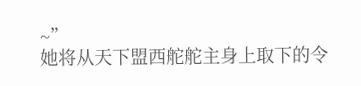~”
她将从天下盟西舵舵主身上取下的令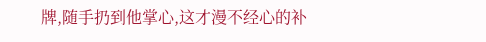牌,随手扔到他掌心,这才漫不经心的补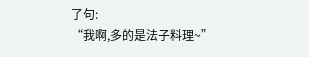了句:
“我啊,多的是法子料理~”